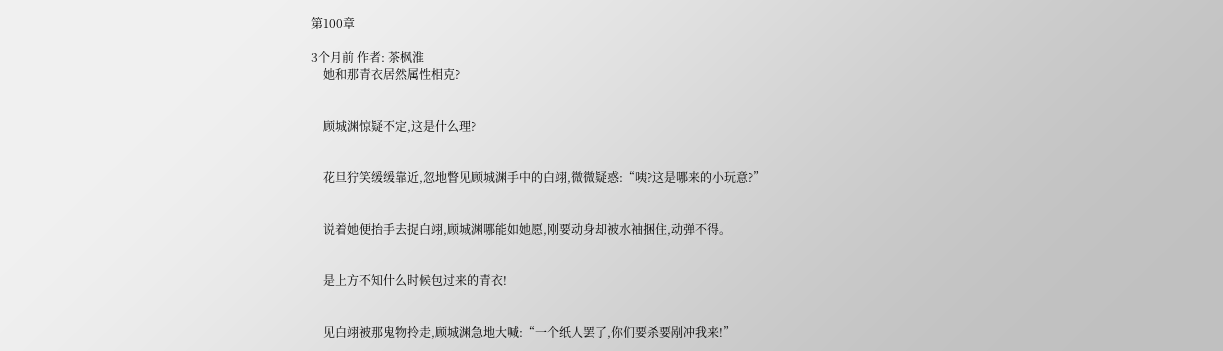第100章

3个月前 作者: 茶枫淮
    她和那青衣居然属性相克?


    顾城渊惊疑不定,这是什么理?


    花旦狞笑缓缓靠近,忽地瞥见顾城渊手中的白翊,微微疑惑:“咦?这是哪来的小玩意?”


    说着她便抬手去捉白翊,顾城渊哪能如她愿,刚要动身却被水袖捆住,动弹不得。


    是上方不知什么时候包过来的青衣!


    见白翊被那鬼物拎走,顾城渊急地大喊:“一个纸人罢了,你们要杀要剐冲我来!”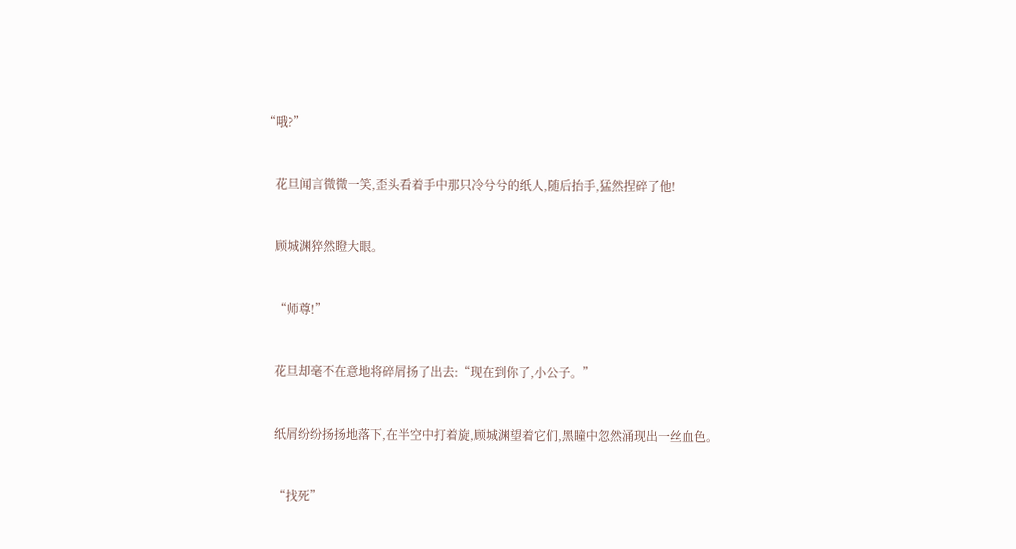“哦?”


    花旦闻言微微一笑,歪头看着手中那只冷兮兮的纸人,随后抬手,猛然捏碎了他!


    顾城渊猝然瞪大眼。


    “师尊!”


    花旦却毫不在意地将碎屑扬了出去:“现在到你了,小公子。”


    纸屑纷纷扬扬地落下,在半空中打着旋,顾城渊望着它们,黑瞳中忽然涌现出一丝血色。


    “找死”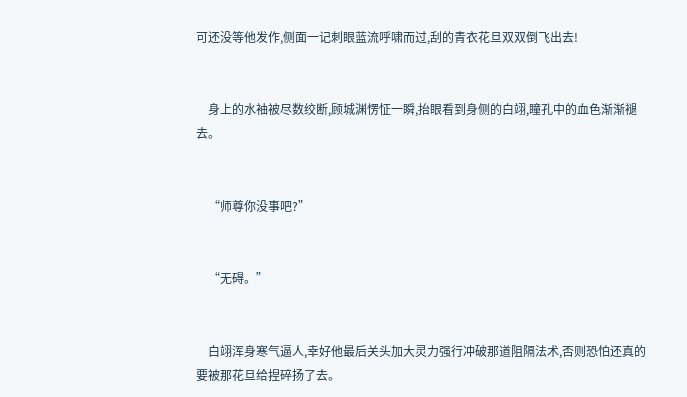可还没等他发作,侧面一记刺眼蓝流呼啸而过,刮的青衣花旦双双倒飞出去!


    身上的水袖被尽数绞断,顾城渊愣怔一瞬,抬眼看到身侧的白翊,瞳孔中的血色渐渐褪去。


    “师尊你没事吧?”


    “无碍。”


    白翊浑身寒气逼人,幸好他最后关头加大灵力强行冲破那道阻隔法术,否则恐怕还真的要被那花旦给捏碎扬了去。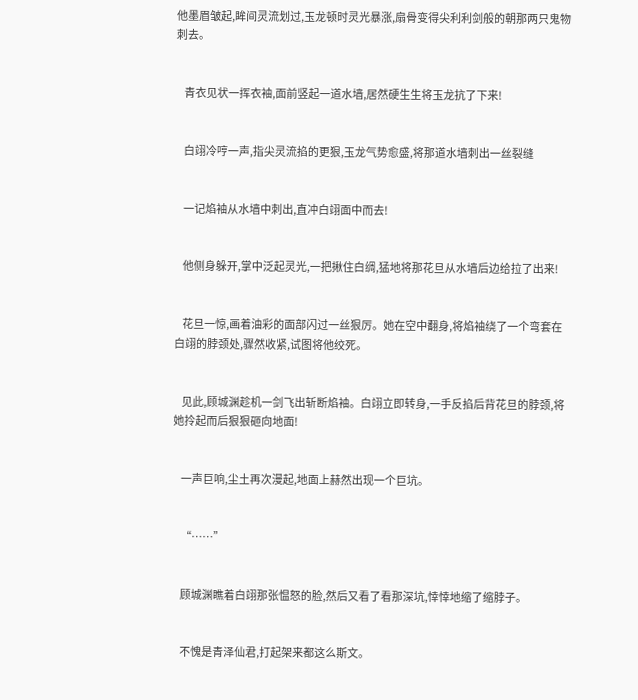他墨眉皱起,眸间灵流划过,玉龙顿时灵光暴涨,扇骨变得尖利利剑般的朝那两只鬼物刺去。


    青衣见状一挥衣袖,面前竖起一道水墙,居然硬生生将玉龙抗了下来!


    白翊冷哼一声,指尖灵流掐的更狠,玉龙气势愈盛,将那道水墙刺出一丝裂缝


    一记焰袖从水墙中刺出,直冲白翊面中而去!


    他侧身躲开,掌中泛起灵光,一把揪住白绸,猛地将那花旦从水墙后边给拉了出来!


    花旦一惊,画着油彩的面部闪过一丝狠厉。她在空中翻身,将焰袖绕了一个弯套在白翊的脖颈处,骤然收紧,试图将他绞死。


    见此,顾城渊趁机一剑飞出斩断焰袖。白翊立即转身,一手反掐后背花旦的脖颈,将她拎起而后狠狠砸向地面!


    一声巨响,尘土再次漫起,地面上赫然出现一个巨坑。


    “……”


    顾城渊瞧着白翊那张愠怒的脸,然后又看了看那深坑,悻悻地缩了缩脖子。


    不愧是青泽仙君,打起架来都这么斯文。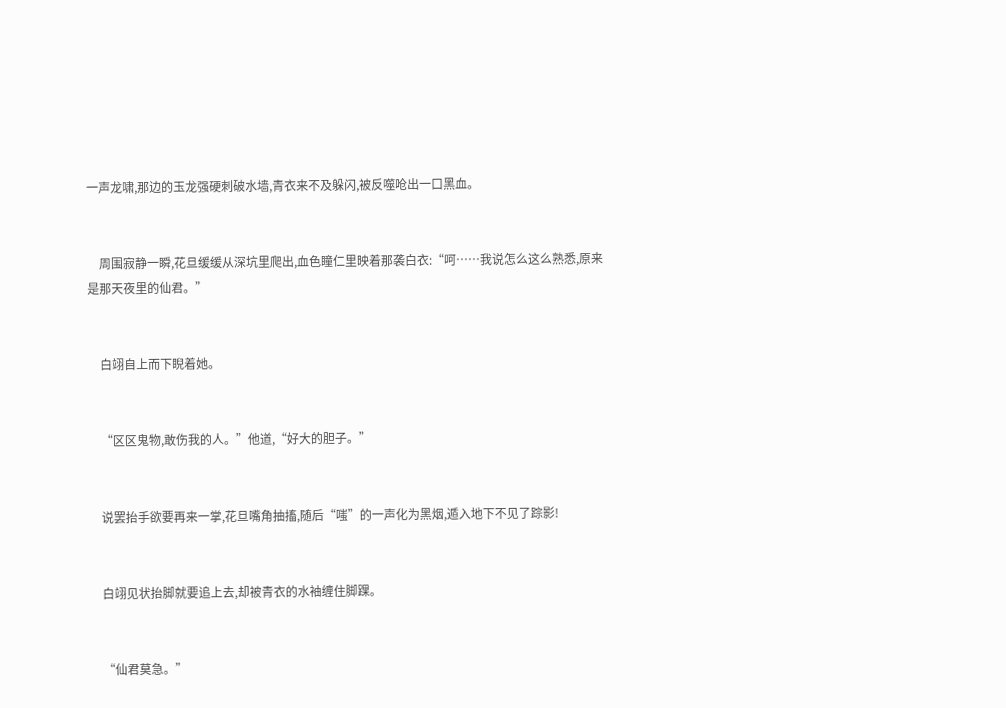一声龙啸,那边的玉龙强硬刺破水墙,青衣来不及躲闪,被反噬呛出一口黑血。


    周围寂静一瞬,花旦缓缓从深坑里爬出,血色瞳仁里映着那袭白衣:“呵……我说怎么这么熟悉,原来是那天夜里的仙君。”


    白翊自上而下睨着她。


    “区区鬼物,敢伤我的人。”他道,“好大的胆子。”


    说罢抬手欲要再来一掌,花旦嘴角抽搐,随后“嗤”的一声化为黑烟,遁入地下不见了踪影!


    白翊见状抬脚就要追上去,却被青衣的水袖缠住脚踝。


    “仙君莫急。”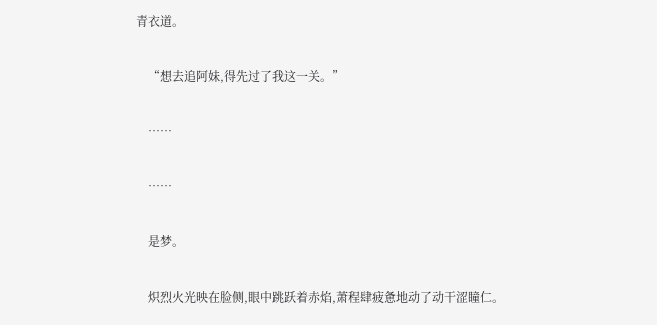青衣道。


    “想去追阿妹,得先过了我这一关。”


    ……


    ……


    是梦。


    炽烈火光映在脸侧,眼中跳跃着赤焰,萧程肆疲惫地动了动干涩瞳仁。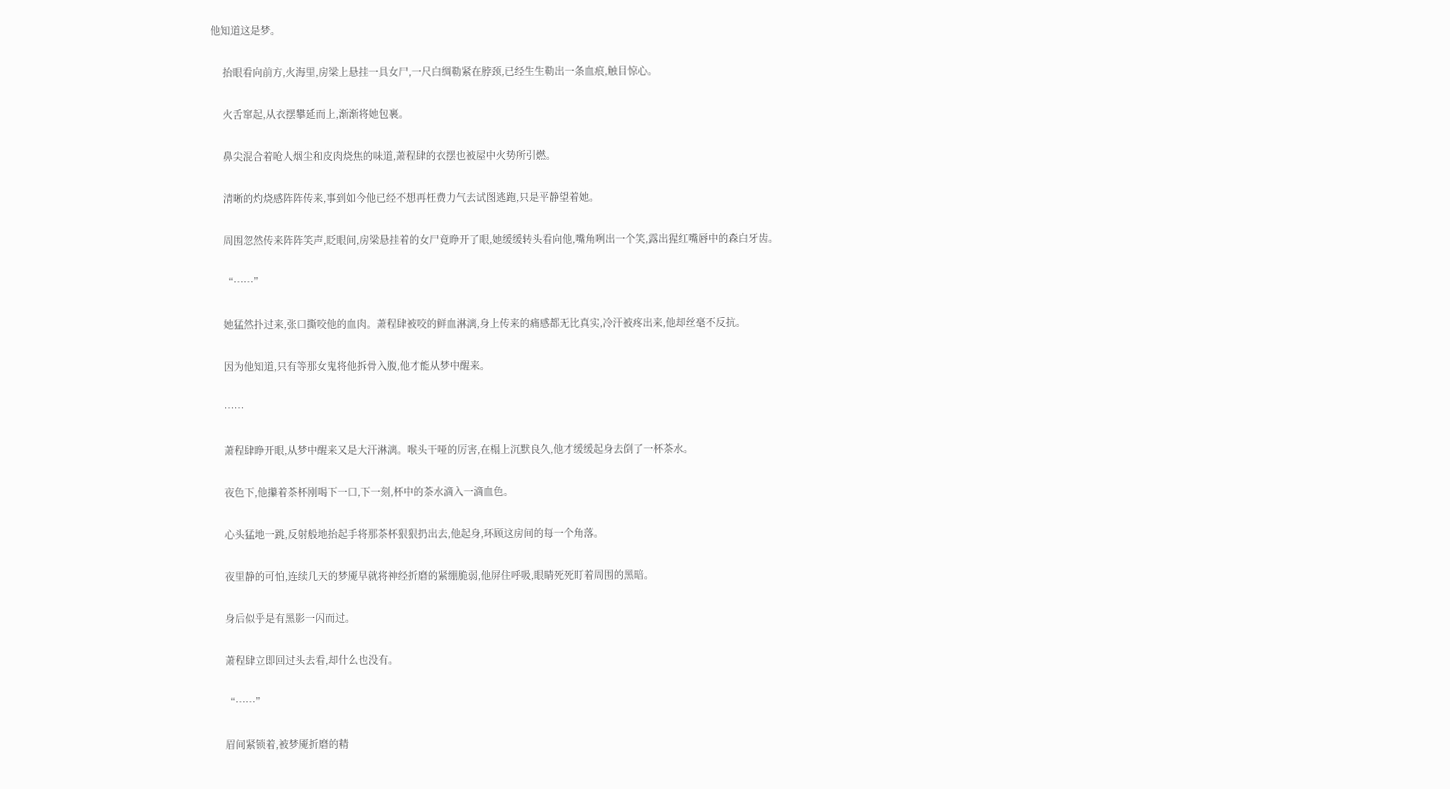他知道这是梦。


    抬眼看向前方,火海里,房梁上悬挂一具女尸,一尺白绸勒紧在脖颈,已经生生勒出一条血痕,触目惊心。


    火舌窜起,从衣摆攀延而上,渐渐将她包裹。


    鼻尖混合着呛人烟尘和皮肉烧焦的味道,萧程肆的衣摆也被屋中火势所引燃。


    清晰的灼烧感阵阵传来,事到如今他已经不想再枉费力气去试图逃跑,只是平静望着她。


    周围忽然传来阵阵笑声,眨眼间,房梁悬挂着的女尸竟睁开了眼,她缓缓转头看向他,嘴角咧出一个笑,露出猩红嘴唇中的森白牙齿。


    “……”


    她猛然扑过来,张口撕咬他的血肉。萧程肆被咬的鲜血淋漓,身上传来的痛感都无比真实,冷汗被疼出来,他却丝毫不反抗。


    因为他知道,只有等那女鬼将他拆骨入腹,他才能从梦中醒来。


    ……


    萧程肆睁开眼,从梦中醒来又是大汗淋漓。喉头干哑的厉害,在榻上沉默良久,他才缓缓起身去倒了一杯茶水。


    夜色下,他攥着茶杯刚喝下一口,下一刻,杯中的茶水滴入一滴血色。


    心头猛地一跳,反射般地抬起手将那茶杯狠狠扔出去,他起身,环顾这房间的每一个角落。


    夜里静的可怕,连续几天的梦魇早就将神经折磨的紧绷脆弱,他屏住呼吸,眼睛死死盯着周围的黑暗。


    身后似乎是有黑影一闪而过。


    萧程肆立即回过头去看,却什么也没有。


    “……”


    眉间紧锁着,被梦魇折磨的精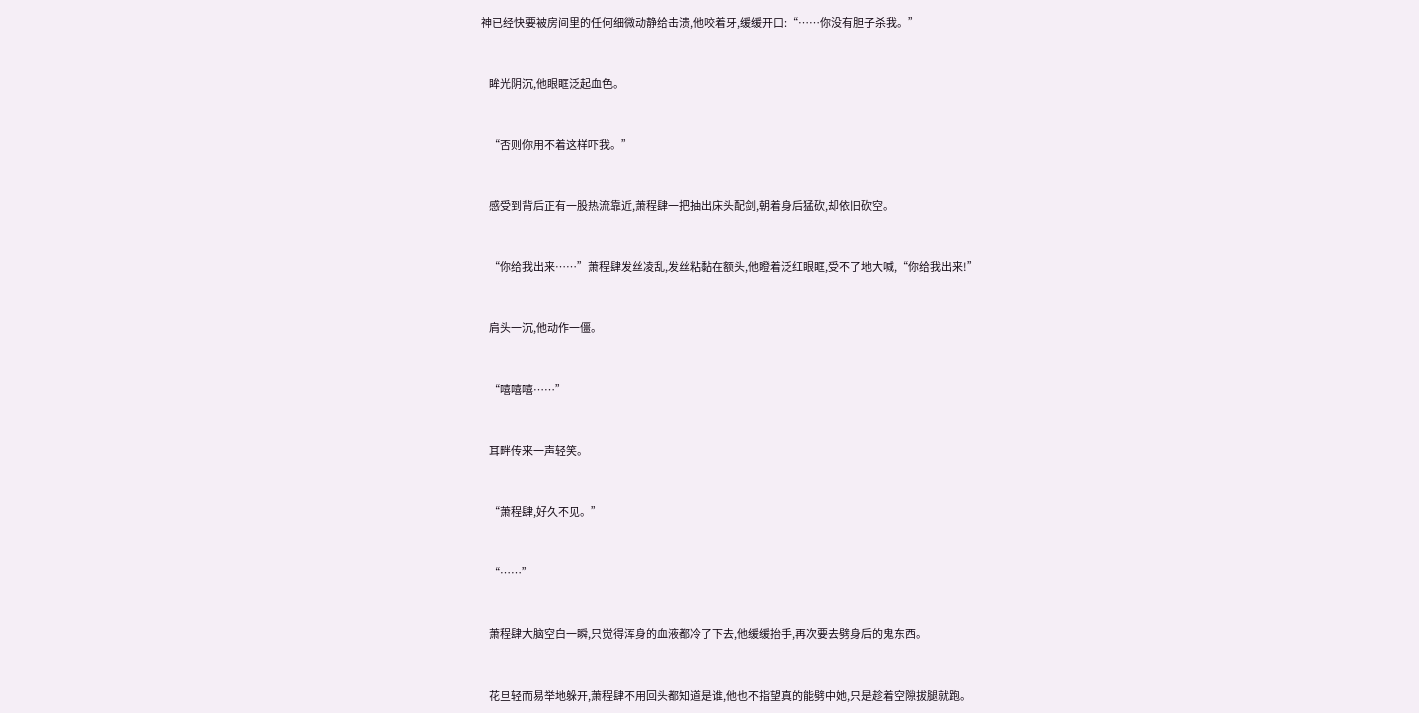神已经快要被房间里的任何细微动静给击溃,他咬着牙,缓缓开口:“……你没有胆子杀我。”


    眸光阴沉,他眼眶泛起血色。


    “否则你用不着这样吓我。”


    感受到背后正有一股热流靠近,萧程肆一把抽出床头配剑,朝着身后猛砍,却依旧砍空。


    “你给我出来……”萧程肆发丝凌乱,发丝粘黏在额头,他瞪着泛红眼眶,受不了地大喊,“你给我出来!”


    肩头一沉,他动作一僵。


    “嘻嘻嘻……”


    耳畔传来一声轻笑。


    “萧程肆,好久不见。”


    “……”


    萧程肆大脑空白一瞬,只觉得浑身的血液都冷了下去,他缓缓抬手,再次要去劈身后的鬼东西。


    花旦轻而易举地躲开,萧程肆不用回头都知道是谁,他也不指望真的能劈中她,只是趁着空隙拔腿就跑。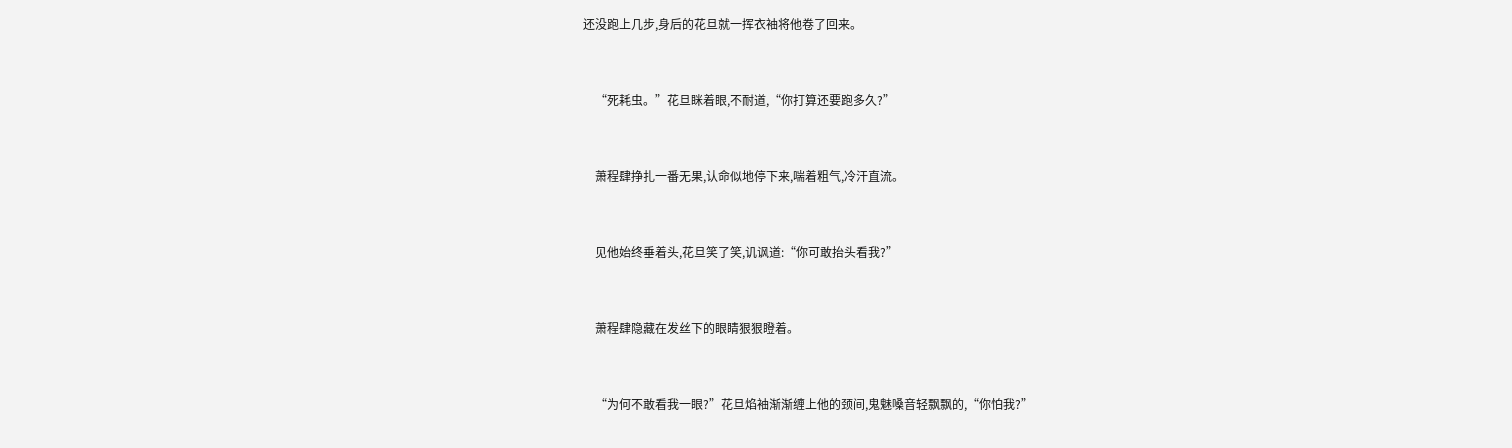还没跑上几步,身后的花旦就一挥衣袖将他卷了回来。


    “死耗虫。”花旦眯着眼,不耐道,“你打算还要跑多久?”


    萧程肆挣扎一番无果,认命似地停下来,喘着粗气,冷汗直流。


    见他始终垂着头,花旦笑了笑,讥讽道:“你可敢抬头看我?”


    萧程肆隐藏在发丝下的眼睛狠狠瞪着。


    “为何不敢看我一眼?”花旦焰袖渐渐缠上他的颈间,鬼魅嗓音轻飘飘的,“你怕我?”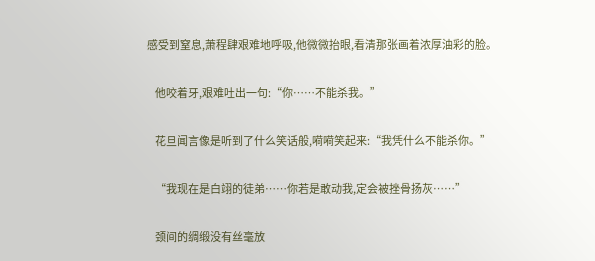感受到窒息,萧程肆艰难地呼吸,他微微抬眼,看清那张画着浓厚油彩的脸。


    他咬着牙,艰难吐出一句:“你……不能杀我。”


    花旦闻言像是听到了什么笑话般,嗬嗬笑起来:“我凭什么不能杀你。”


    “我现在是白翊的徒弟……你若是敢动我,定会被挫骨扬灰……”


    颈间的绸缎没有丝毫放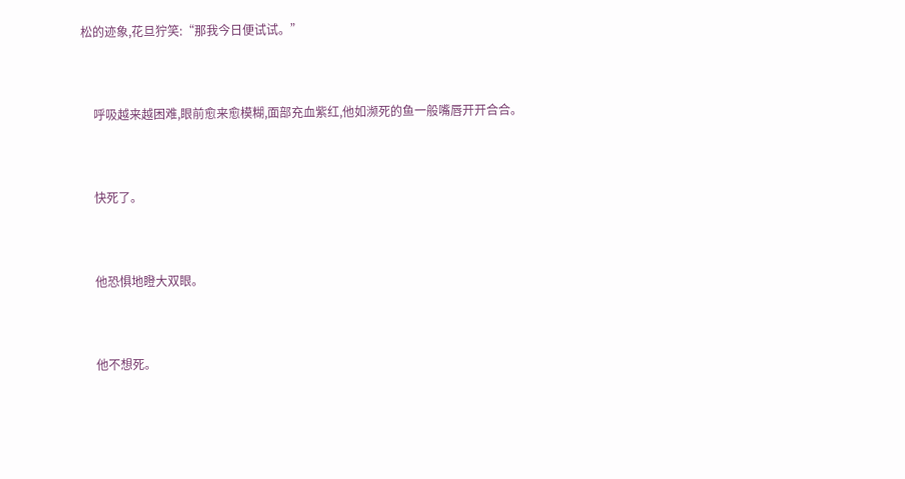松的迹象,花旦狞笑:“那我今日便试试。”


    呼吸越来越困难,眼前愈来愈模糊,面部充血紫红,他如濒死的鱼一般嘴唇开开合合。


    快死了。


    他恐惧地瞪大双眼。


    他不想死。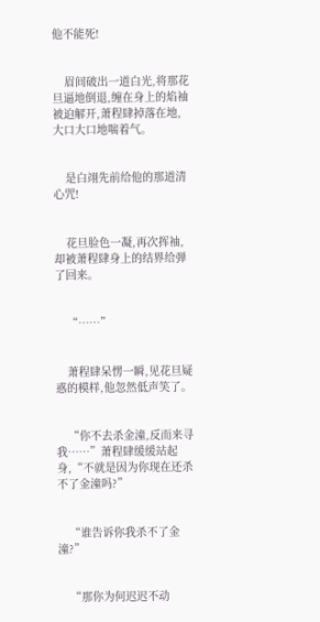他不能死!


    眉间破出一道白光,将那花旦逼地倒退,缠在身上的焰袖被迫解开,萧程肆掉落在地,大口大口地喘着气。


    是白翊先前给他的那道清心咒!


    花旦脸色一凝,再次挥袖,却被萧程肆身上的结界给弹了回来。


    “……”


    萧程肆呆愣一瞬,见花旦疑惑的模样,他忽然低声笑了。


    “你不去杀金潼,反而来寻我……”萧程肆缓缓站起身,“不就是因为你现在还杀不了金潼吗?”


    “谁告诉你我杀不了金潼?”


    “那你为何迟迟不动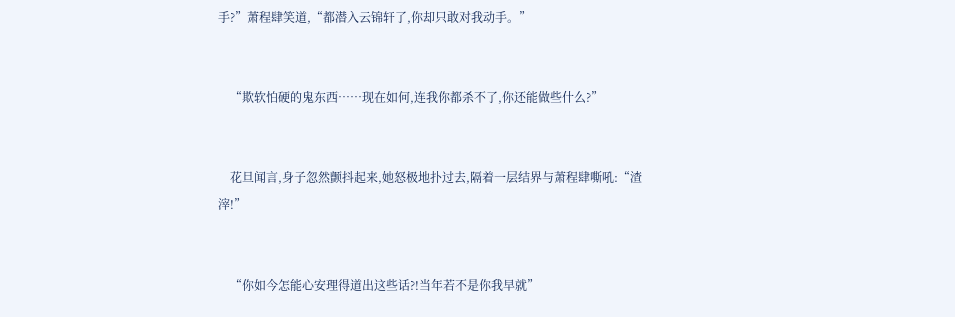手?”萧程肆笑道,“都潜入云锦轩了,你却只敢对我动手。”


    “欺软怕硬的鬼东西……现在如何,连我你都杀不了,你还能做些什么?”


    花旦闻言,身子忽然颤抖起来,她怒极地扑过去,隔着一层结界与萧程肆嘶吼:“渣滓!”


    “你如今怎能心安理得道出这些话?!当年若不是你我早就”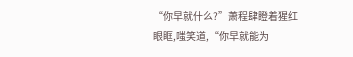“你早就什么?”萧程肆瞪着猩红眼眶,嗤笑道,“你早就能为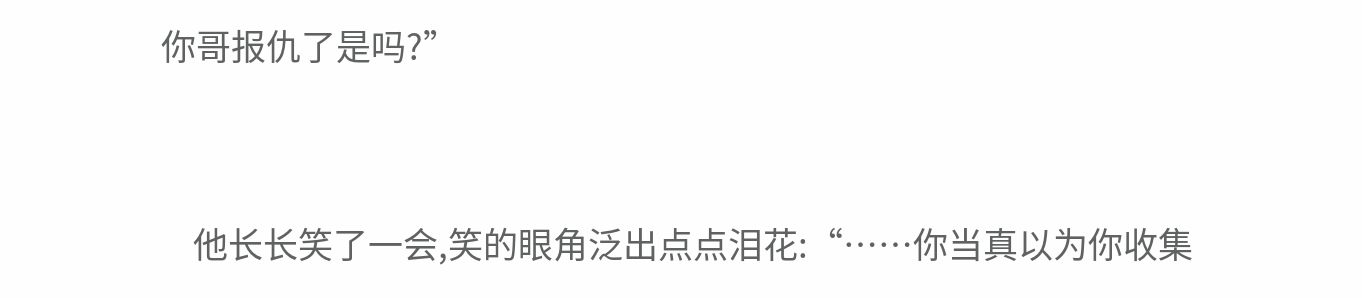你哥报仇了是吗?”


    他长长笑了一会,笑的眼角泛出点点泪花:“……你当真以为你收集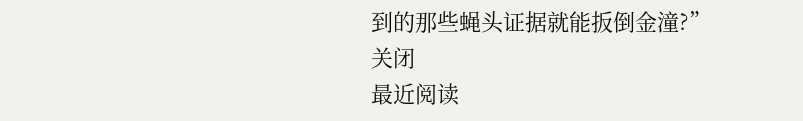到的那些蝇头证据就能扳倒金潼?”
关闭
最近阅读